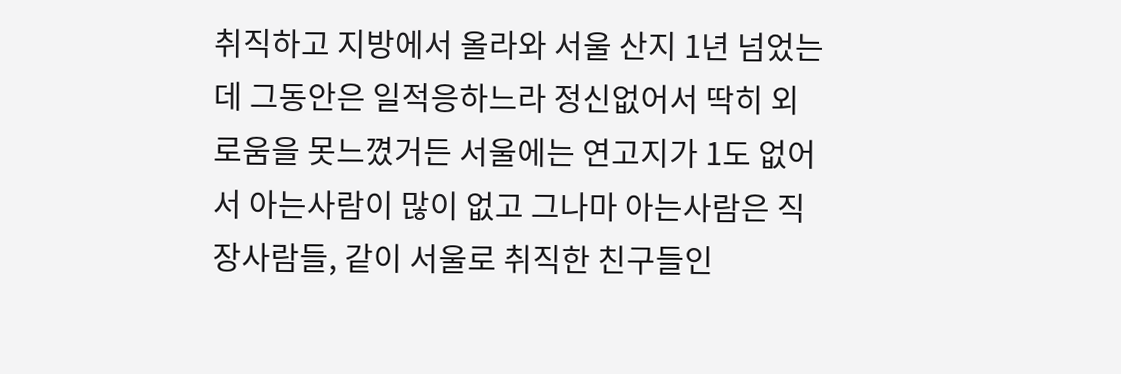취직하고 지방에서 올라와 서울 산지 1년 넘었는데 그동안은 일적응하느라 정신없어서 딱히 외로움을 못느꼈거든 서울에는 연고지가 1도 없어서 아는사람이 많이 없고 그나마 아는사람은 직장사람들, 같이 서울로 취직한 친구들인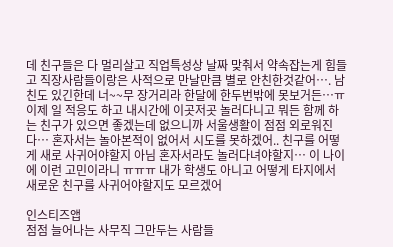데 친구들은 다 멀리살고 직업특성상 날짜 맞춰서 약속잡는게 힘들고 직장사람들이랑은 사적으로 만날만큼 별로 안친한것같어…. 남친도 있긴한데 너~~무 장거리라 한달에 한두번밖에 못보거든…ㅠ 이제 일 적응도 하고 내시간에 이곳저곳 놀러다니고 뭐든 함께 하는 친구가 있으면 좋겠는데 없으니까 서울생활이 점점 외로워진다… 혼자서는 놀아본적이 없어서 시도를 못하겠어.. 친구를 어떻게 새로 사귀어야할지 아님 혼자서라도 놀러다녀야할지… 이 나이에 이런 고민이라니 ㅠㅠㅠ 내가 학생도 아니고 어떻게 타지에서 새로운 친구를 사귀어야할지도 모르겠어

인스티즈앱
점점 늘어나는 사무직 그만두는 사람들